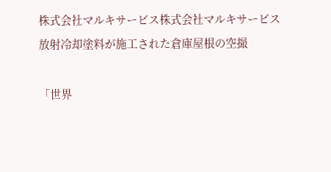株式会社マルキサービス株式会社マルキサービス
放射冷却塗料が施工された倉庫屋根の空撮

「世界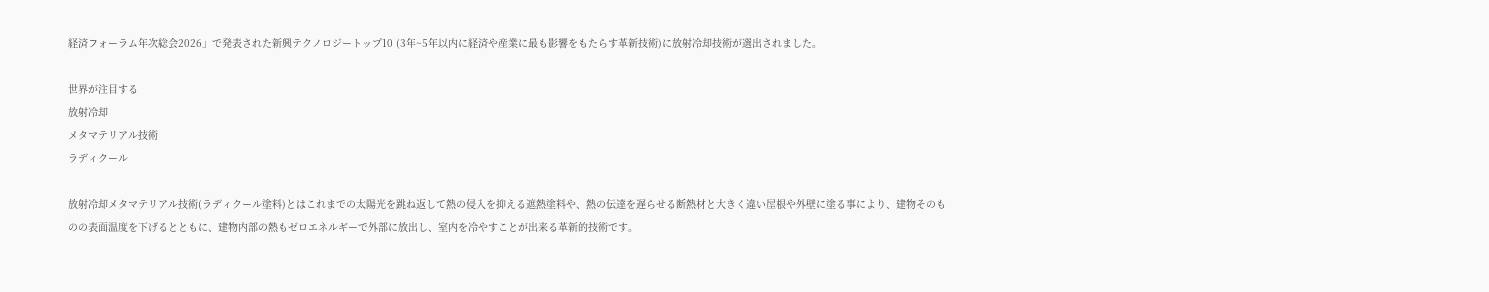経済フォーラム年次総会2026」で発表された新興テクノロジートップ10 (3年~5年以内に経済や産業に最も影響をもたらす革新技術)に放射冷却技術が選出されました。

世界が注目する
放射冷却
メタマテリアル技術
ラディクール

放射冷却メタマテリアル技術(ラディクール塗料)とはこれまでの太陽光を跳ね返して熱の侵入を抑える遮熱塗料や、熱の伝達を遅らせる断熱材と大きく違い屋根や外壁に塗る事により、建物そのものの表面温度を下げるとともに、建物内部の熱もゼロエネルギーで外部に放出し、室内を冷やすことが出来る革新的技術です。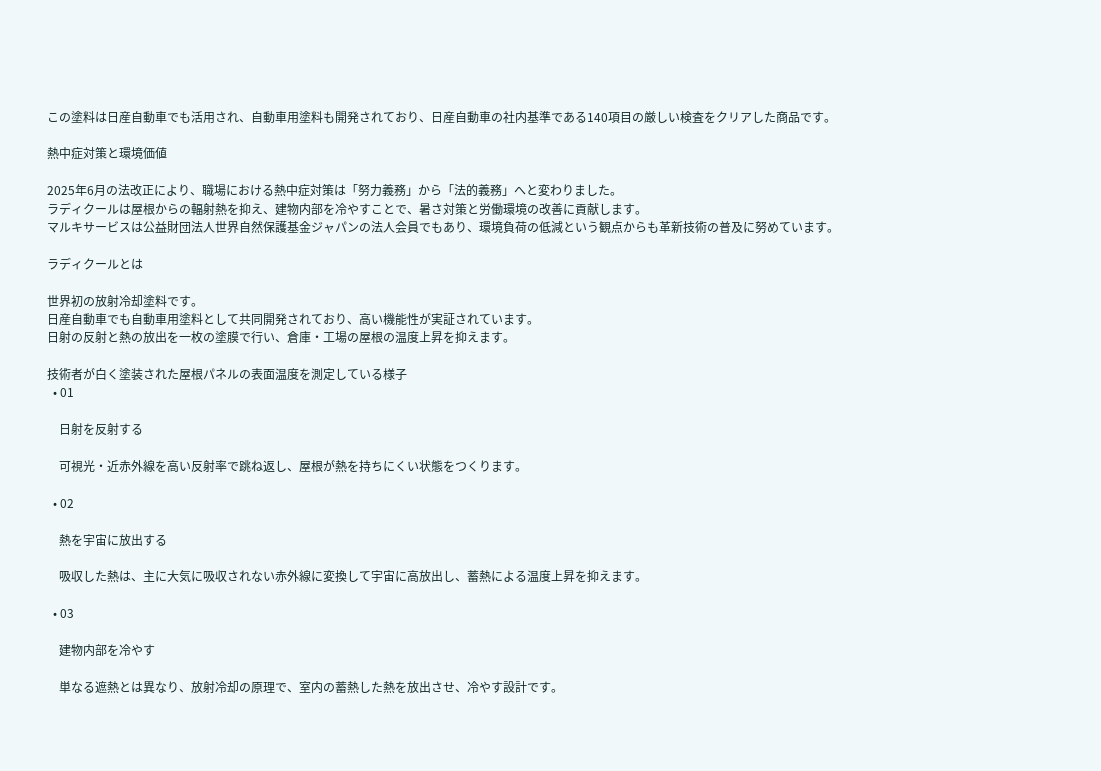この塗料は日産自動車でも活用され、自動車用塗料も開発されており、日産自動車の社内基準である140項目の厳しい検査をクリアした商品です。

熱中症対策と環境価値

2025年6月の法改正により、職場における熱中症対策は「努力義務」から「法的義務」へと変わりました。
ラディクールは屋根からの輻射熱を抑え、建物内部を冷やすことで、暑さ対策と労働環境の改善に貢献します。
マルキサービスは公益財団法人世界自然保護基金ジャパンの法人会員でもあり、環境負荷の低減という観点からも革新技術の普及に努めています。

ラディクールとは

世界初の放射冷却塗料です。
日産自動車でも自動車用塗料として共同開発されており、高い機能性が実証されています。
日射の反射と熱の放出を一枚の塗膜で行い、倉庫・工場の屋根の温度上昇を抑えます。

技術者が白く塗装された屋根パネルの表面温度を測定している様子
  • 01

    日射を反射する

    可視光・近赤外線を高い反射率で跳ね返し、屋根が熱を持ちにくい状態をつくります。

  • 02

    熱を宇宙に放出する

    吸収した熱は、主に大気に吸収されない赤外線に変換して宇宙に高放出し、蓄熱による温度上昇を抑えます。

  • 03

    建物内部を冷やす

    単なる遮熱とは異なり、放射冷却の原理で、室内の蓄熱した熱を放出させ、冷やす設計です。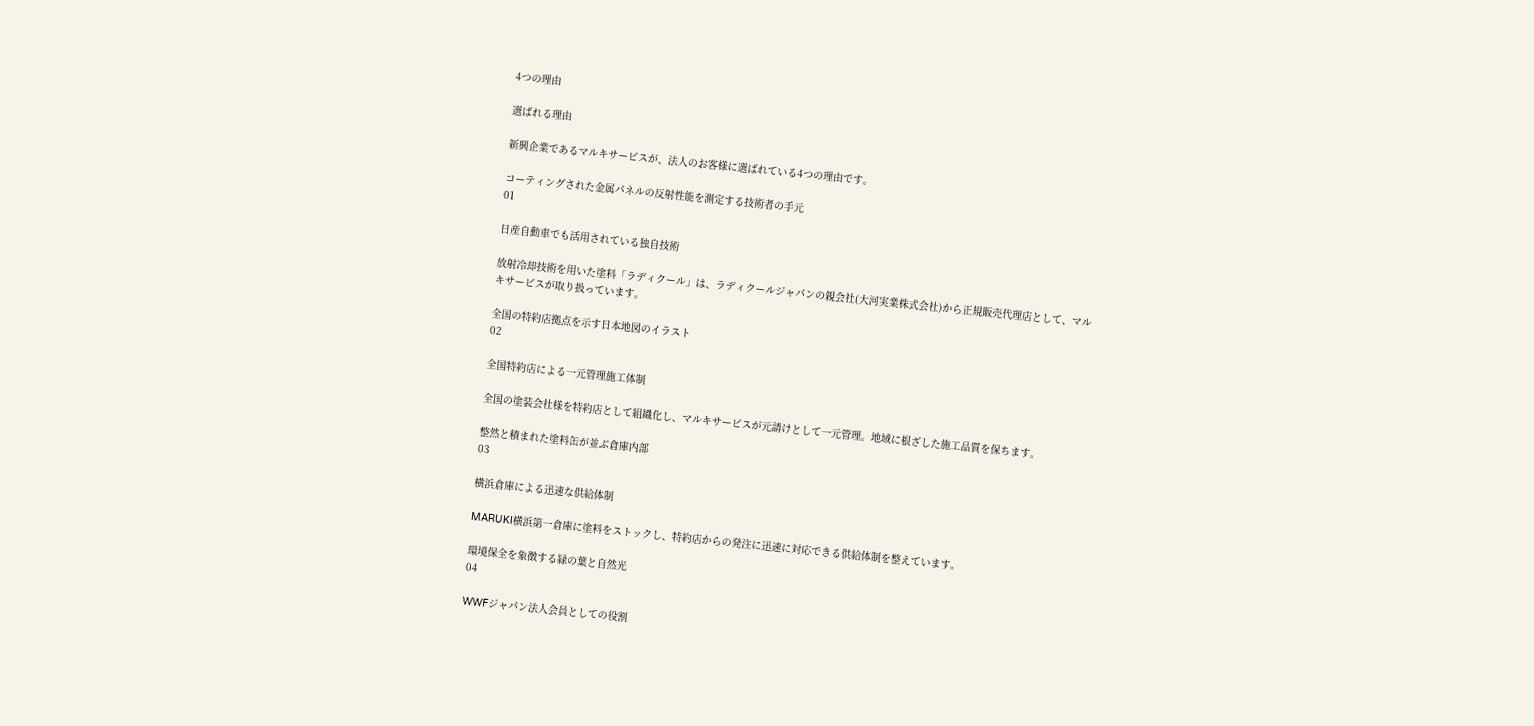4つの理由

選ばれる理由

新興企業であるマルキサービスが、法人のお客様に選ばれている4つの理由です。

コーティングされた金属パネルの反射性能を測定する技術者の手元
01

日産自動車でも活用されている独自技術

放射冷却技術を用いた塗料「ラディクール」は、ラディクールジャパンの親会社(大河実業株式会社)から正規販売代理店として、マルキサービスが取り扱っています。

全国の特約店拠点を示す日本地図のイラスト
02

全国特約店による一元管理施工体制

全国の塗装会社様を特約店として組織化し、マルキサービスが元請けとして一元管理。地域に根ざした施工品質を保ちます。

整然と積まれた塗料缶が並ぶ倉庫内部
03

横浜倉庫による迅速な供給体制

MARUKI横浜第一倉庫に塗料をストックし、特約店からの発注に迅速に対応できる供給体制を整えています。

環境保全を象徴する緑の葉と自然光
04

WWFジャパン法人会員としての役割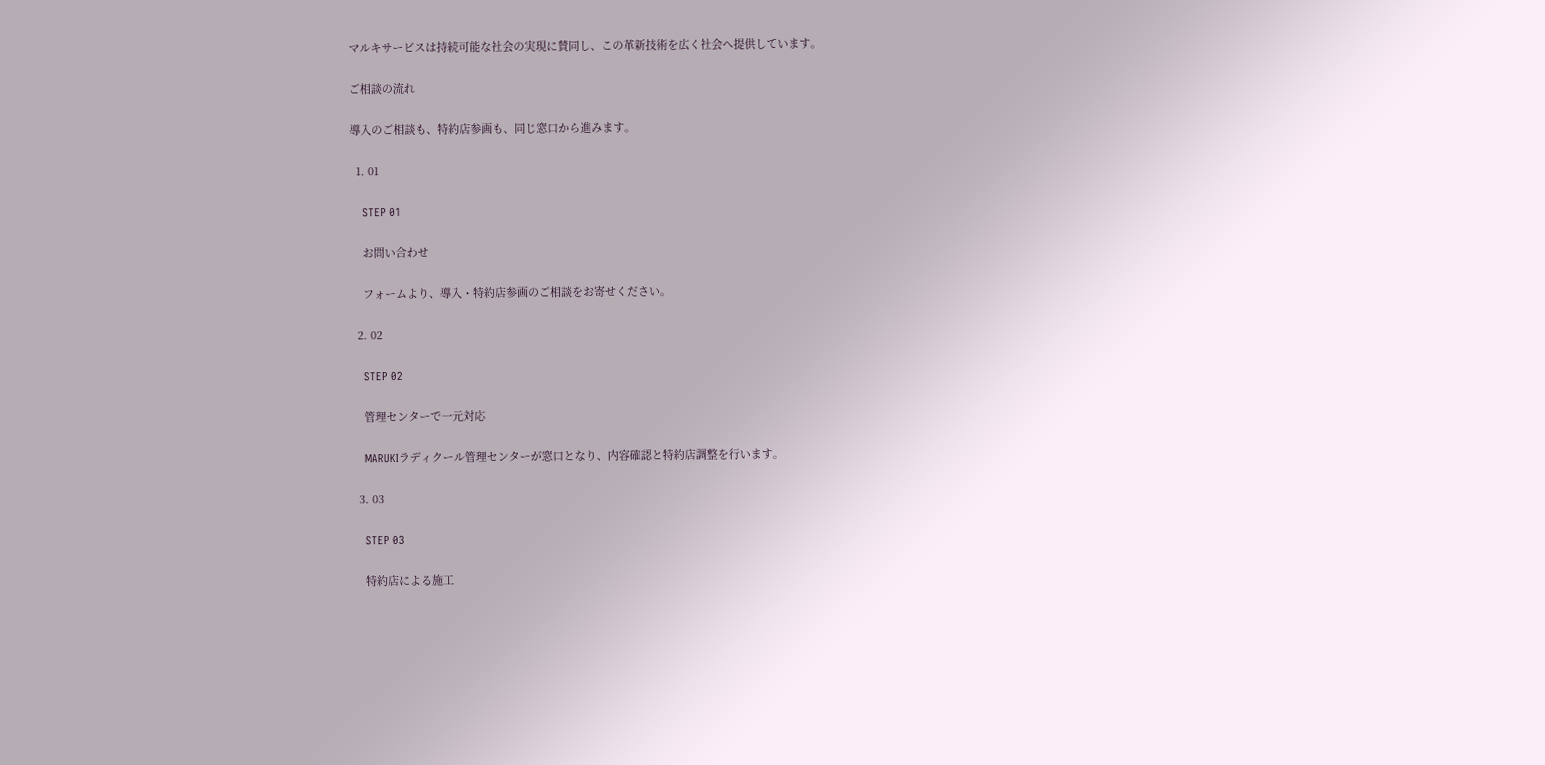マルキサービスは持続可能な社会の実現に賛同し、この革新技術を広く社会へ提供しています。

ご相談の流れ

導入のご相談も、特約店参画も、同じ窓口から進みます。

  1. 01

    STEP 01

    お問い合わせ

    フォームより、導入・特約店参画のご相談をお寄せください。

  2. 02

    STEP 02

    管理センターで一元対応

    MARUKIラディクール管理センターが窓口となり、内容確認と特約店調整を行います。

  3. 03

    STEP 03

    特約店による施工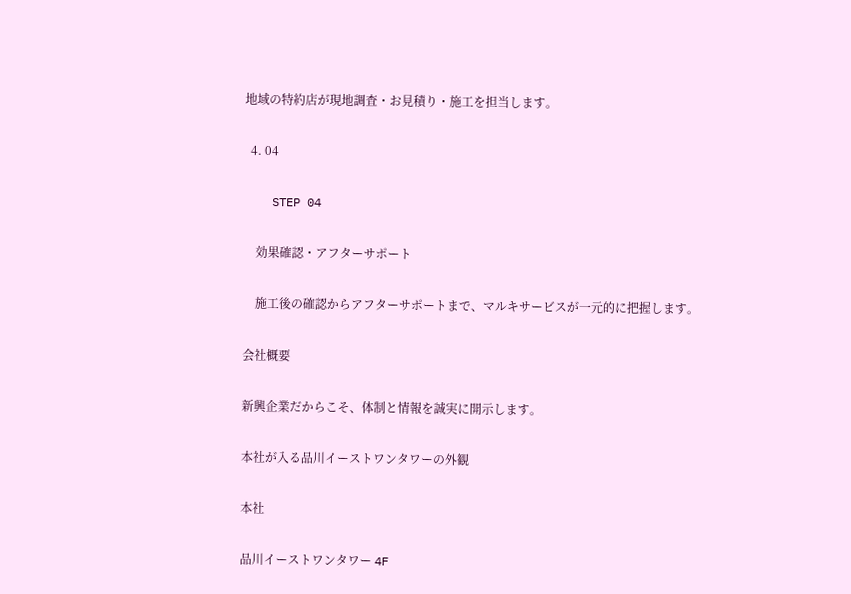地域の特約店が現地調査・お見積り・施工を担当します。

  4. 04

    STEP 04

    効果確認・アフターサポート

    施工後の確認からアフターサポートまで、マルキサービスが一元的に把握します。

会社概要

新興企業だからこそ、体制と情報を誠実に開示します。

本社が入る品川イーストワンタワーの外観

本社

品川イーストワンタワー 4F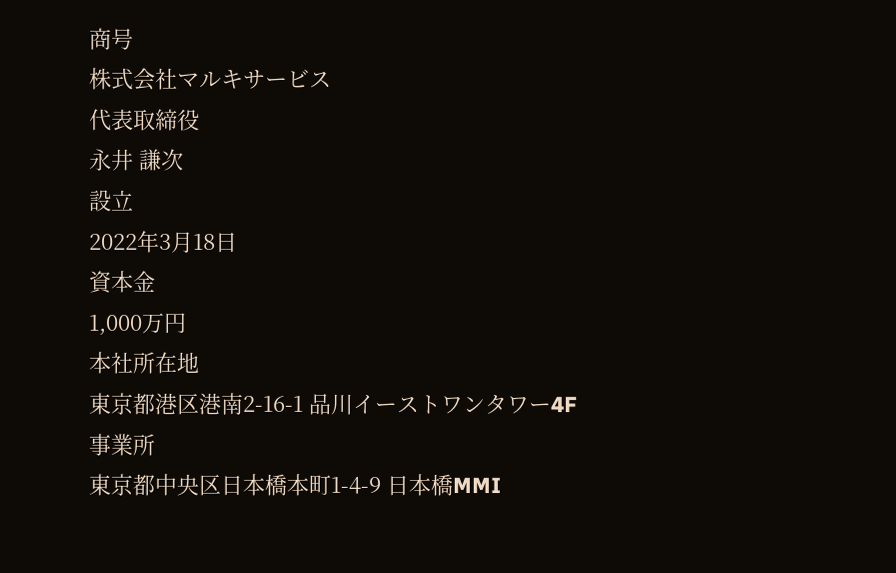商号
株式会社マルキサービス
代表取締役
永井 謙次
設立
2022年3月18日
資本金
1,000万円
本社所在地
東京都港区港南2-16-1 品川イーストワンタワー4F
事業所
東京都中央区日本橋本町1-4-9 日本橋MMI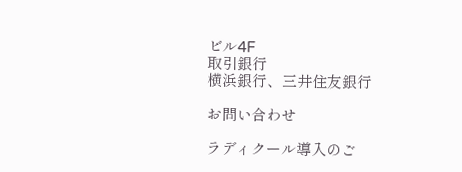ビル4F
取引銀行
横浜銀行、三井住友銀行

お問い合わせ

ラディクール導入のご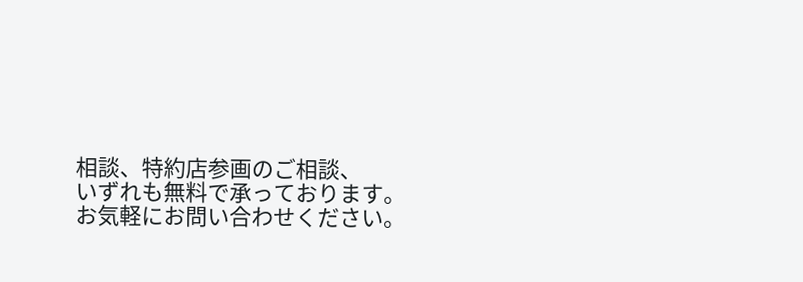相談、特約店参画のご相談、
いずれも無料で承っております。
お気軽にお問い合わせください。